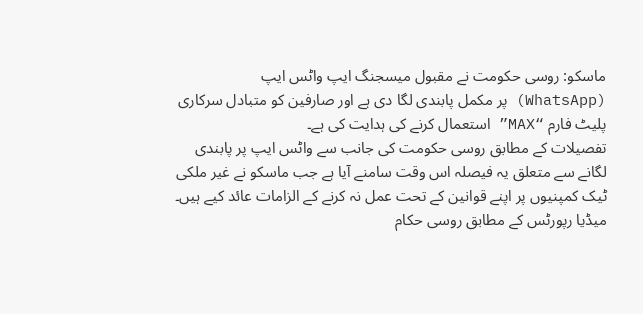ماسکو: روسی حکومت نے مقبول میسجنگ ایپ واٹس ایپ (WhatsApp) پر مکمل پابندی لگا دی ہے اور صارفین کو متبادل سرکاری پلیٹ فارم “MAX” استعمال کرنے کی ہدایت کی ہے۔
تفصیلات کے مطابق روسی حکومت کی جانب سے واٹس ایپ پر پابندی لگانے سے متعلق یہ فیصلہ اس وقت سامنے آیا ہے جب ماسکو نے غیر ملکی ٹیک کمپنیوں پر اپنے قوانین کے تحت عمل نہ کرنے کے الزامات عائد کیے ہیں۔
میڈیا رپورٹس کے مطابق روسی حکام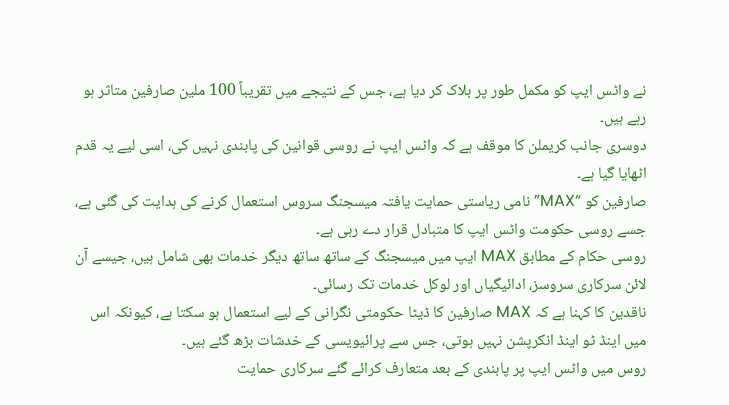نے واٹس ایپ کو مکمل طور پر بلاک کر دیا ہے، جس کے نتیجے میں تقریباً 100 ملین صارفین متاثر ہو رہے ہیں۔
دوسری جانب کریملن کا موقف ہے کہ واٹس ایپ نے روسی قوانین کی پابندی نہیں کی، اسی لیے یہ قدم اٹھایا گیا ہے۔
صارفین کو “MAX” نامی ریاستی حمایت یافتہ میسجنگ سروس استعمال کرنے کی ہدایت کی گئی ہے، جسے روسی حکومت واٹس ایپ کا متبادل قرار دے رہی ہے۔
روسی حکام کے مطابق MAX ایپ میں میسجنگ کے ساتھ ساتھ دیگر خدمات بھی شامل ہیں، جیسے آن لائن سرکاری سروسز، ادائیگیاں اور لوکل خدمات تک رسائی۔
ناقدین کا کہنا ہے کہ MAX صارفین کا ڈیٹا حکومتی نگرانی کے لیے استعمال ہو سکتا ہے، کیونکہ اس میں اینڈ ٹو اینڈ انکرپشن نہیں ہوتی، جس سے پرائیویسی کے خدشات بڑھ گئے ہیں۔
روس میں واٹس ایپ پر پابندی کے بعد متعارف کرائے گئے سرکاری حمایت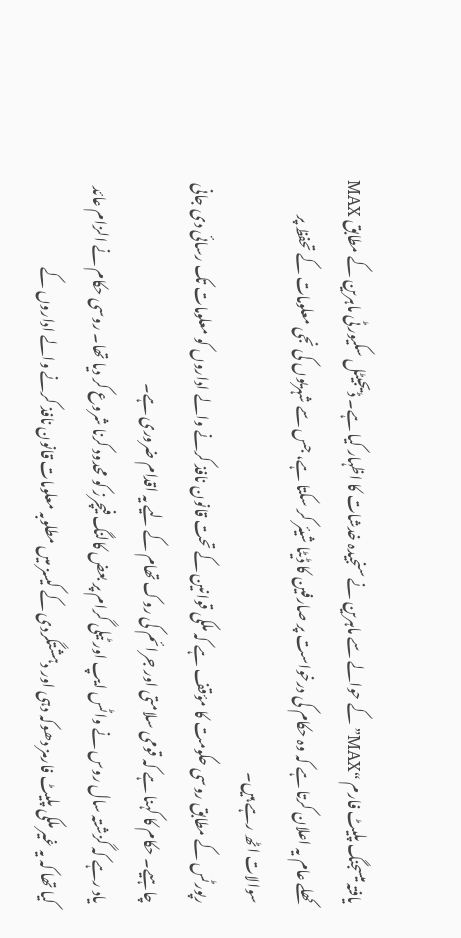یافتہ میسجنگ پلیٹ فارم “MAX” کے حوالے سے ماہرین نے سنجیدہ خدشات کا اظہار کیا ہے۔ ڈیجیٹل سکیورٹی ماہرین کے مطابق MAX کھلے عام یہ اعلان کرتا ہے کہ وہ حکام کی درخواست پر صارفین کا ڈیٹا شیئر کر سکتا ہے، جس سے شہریوں کی نجی معلومات کے تحفظ پر سوالات اٹھ رہے ہیں۔
رپورٹس کے مطابق روسی حکومت کا مؤقف ہے کہ ملکی قوانین کے تحت قانون نافذ کرنے والے اداروں کو معلومات تک رسائی دی جانی چاہیے۔ حکام کا کہنا ہے کہ قومی سلامتی اور جرائم کی روک تھام کے لیے یہ اقدام ضروری ہے۔
یاد رہے کہ گزشتہ سال روس نے واٹس ایپ اور ٹیلی گرام پر بعض کالنگ فیچرز کو محدود کرنا شروع کر دیا تھا۔ روسی حکام نے الزام عائد کیا تھا کہ یہ غیر ملکی پلیٹ فارمز دھوکہ دہی اور دہشتگردی کے کیسز میں مطلوبہ معلومات قانون نافذ کرنے والے اداروں کے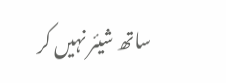ساتھ شیئر نہیں کر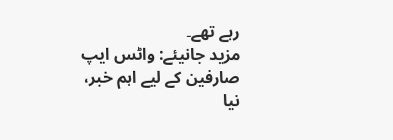رہے تھے۔
مزید جانیئے: واٹس ایپ صارفین کے لیے اہم خبر، نیا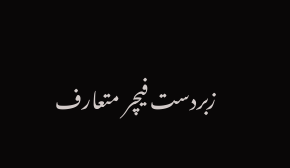زبردست فیچر متعارف